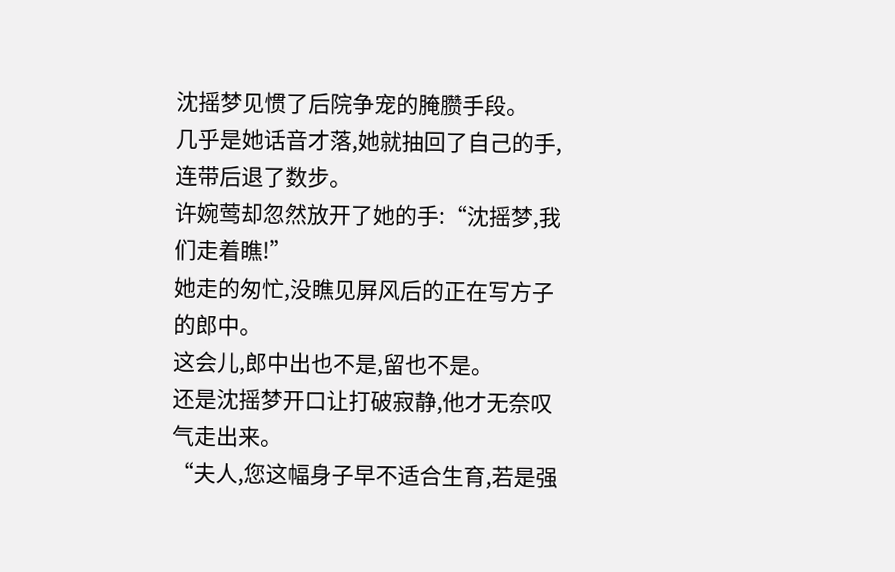沈摇梦见惯了后院争宠的腌臜手段。
几乎是她话音才落,她就抽回了自己的手,连带后退了数步。
许婉莺却忽然放开了她的手:“沈摇梦,我们走着瞧!”
她走的匆忙,没瞧见屏风后的正在写方子的郎中。
这会儿,郎中出也不是,留也不是。
还是沈摇梦开口让打破寂静,他才无奈叹气走出来。
“夫人,您这幅身子早不适合生育,若是强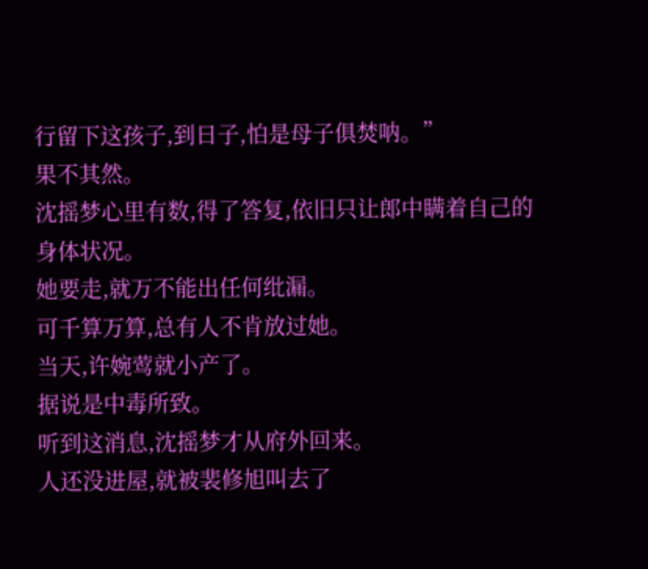行留下这孩子,到日子,怕是母子俱焚呐。”
果不其然。
沈摇梦心里有数,得了答复,依旧只让郎中瞒着自己的身体状况。
她要走,就万不能出任何纰漏。
可千算万算,总有人不肯放过她。
当天,许婉莺就小产了。
据说是中毒所致。
听到这消息,沈摇梦才从府外回来。
人还没进屋,就被裴修旭叫去了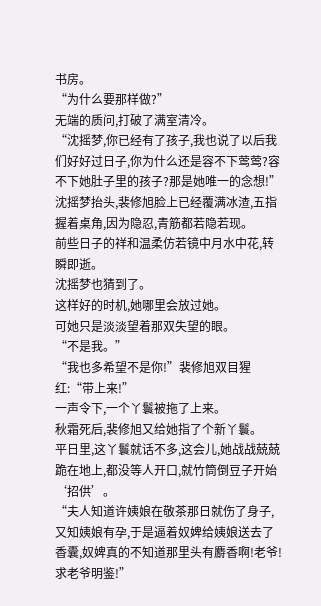书房。
“为什么要那样做?”
无端的质问,打破了满室清冷。
“沈摇梦,你已经有了孩子,我也说了以后我们好好过日子,你为什么还是容不下莺莺?容不下她肚子里的孩子?那是她唯一的念想!”
沈摇梦抬头,裴修旭脸上已经覆满冰渣,五指握着桌角,因为隐忍,青筋都若隐若现。
前些日子的祥和温柔仿若镜中月水中花,转瞬即逝。
沈摇梦也猜到了。
这样好的时机,她哪里会放过她。
可她只是淡淡望着那双失望的眼。
“不是我。”
“我也多希望不是你!”裴修旭双目猩红:“带上来!”
一声令下,一个丫鬟被拖了上来。
秋霜死后,裴修旭又给她指了个新丫鬟。
平日里,这丫鬟就话不多,这会儿,她战战兢兢跪在地上,都没等人开口,就竹筒倒豆子开始‘招供’。
“夫人知道许姨娘在敬茶那日就伤了身子,又知姨娘有孕,于是逼着奴婢给姨娘送去了香囊,奴婢真的不知道那里头有麝香啊!老爷!求老爷明鉴!”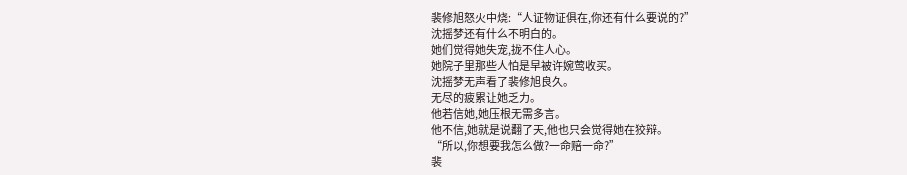裴修旭怒火中烧:“人证物证俱在,你还有什么要说的?”
沈摇梦还有什么不明白的。
她们觉得她失宠,拢不住人心。
她院子里那些人怕是早被许婉莺收买。
沈摇梦无声看了裴修旭良久。
无尽的疲累让她乏力。
他若信她,她压根无需多言。
他不信,她就是说翻了天,他也只会觉得她在狡辩。
“所以,你想要我怎么做?一命赔一命?”
裴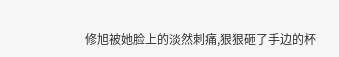修旭被她脸上的淡然刺痛,狠狠砸了手边的杯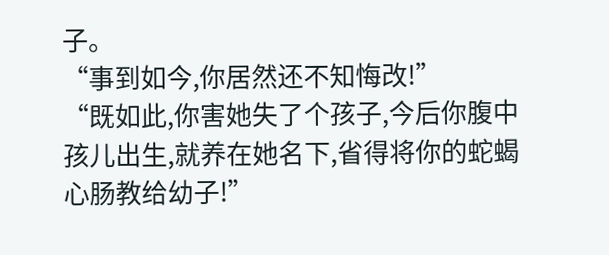子。
“事到如今,你居然还不知悔改!”
“既如此,你害她失了个孩子,今后你腹中孩儿出生,就养在她名下,省得将你的蛇蝎心肠教给幼子!”